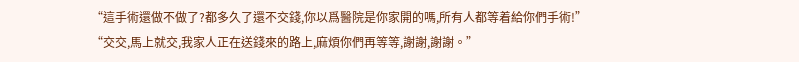“這手術還做不做了?都多久了還不交錢,你以爲醫院是你家開的嗎,所有人都等着給你們手術!”
“交交,馬上就交,我家人正在送錢來的路上,麻煩你們再等等,謝謝,謝謝。”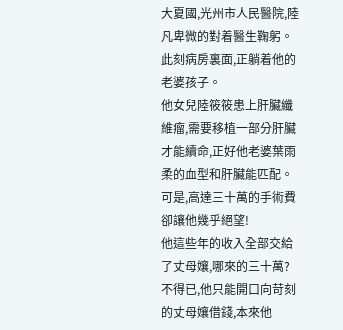大夏國,光州市人民醫院,陸凡卑微的對着醫生鞠躬。
此刻病房裏面,正躺着他的老婆孩子。
他女兒陸筱筱患上肝臟纖維瘤,需要移植一部分肝臟才能續命,正好他老婆葉雨柔的血型和肝臟能匹配。
可是,高達三十萬的手術費卻讓他幾乎絕望!
他這些年的收入全部交給了丈母孃,哪來的三十萬?
不得已,他只能開口向苛刻的丈母孃借錢,本來他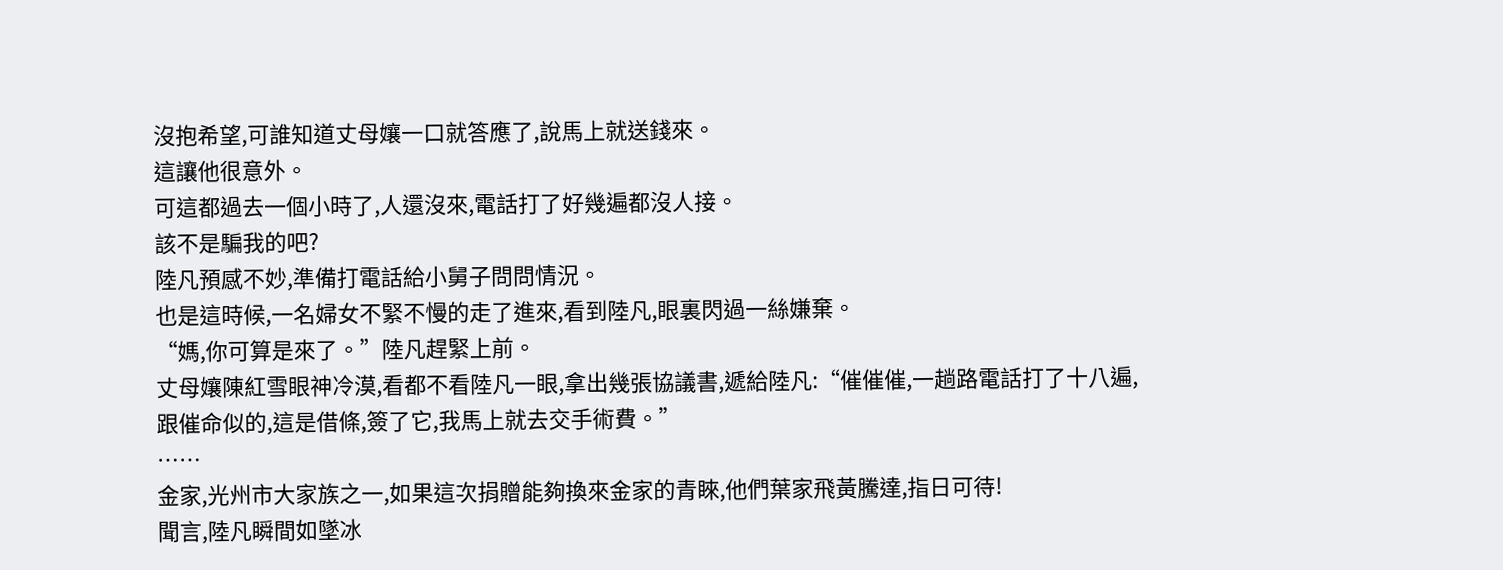沒抱希望,可誰知道丈母孃一口就答應了,說馬上就送錢來。
這讓他很意外。
可這都過去一個小時了,人還沒來,電話打了好幾遍都沒人接。
該不是騙我的吧?
陸凡預感不妙,準備打電話給小舅子問問情況。
也是這時候,一名婦女不緊不慢的走了進來,看到陸凡,眼裏閃過一絲嫌棄。
“媽,你可算是來了。”陸凡趕緊上前。
丈母孃陳紅雪眼神冷漠,看都不看陸凡一眼,拿出幾張協議書,遞給陸凡:“催催催,一趟路電話打了十八遍,跟催命似的,這是借條,簽了它,我馬上就去交手術費。”
……
金家,光州市大家族之一,如果這次捐贈能夠換來金家的青睞,他們葉家飛黃騰達,指日可待!
聞言,陸凡瞬間如墜冰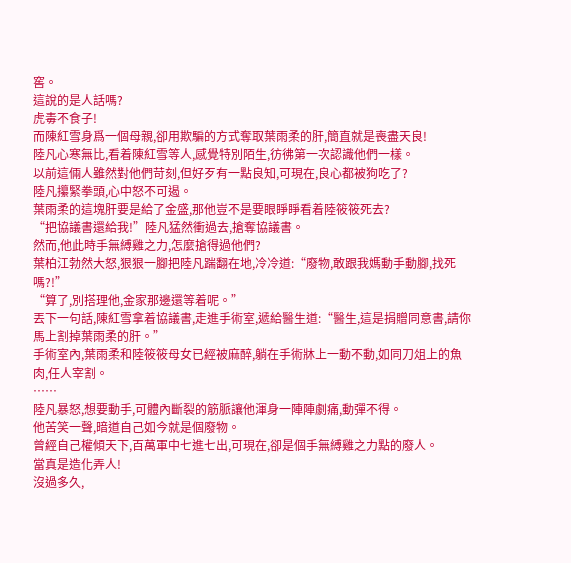窖。
這說的是人話嗎?
虎毒不食子!
而陳紅雪身爲一個母親,卻用欺騙的方式奪取葉雨柔的肝,簡直就是喪盡天良!
陸凡心寒無比,看着陳紅雪等人,感覺特別陌生,彷彿第一次認識他們一樣。
以前這倆人雖然對他們苛刻,但好歹有一點良知,可現在,良心都被狗吃了?
陸凡攥緊拳頭,心中怒不可遏。
葉雨柔的這塊肝要是給了金盛,那他豈不是要眼睜睜看着陸筱筱死去?
“把協議書還給我!”陸凡猛然衝過去,搶奪協議書。
然而,他此時手無縛雞之力,怎麼搶得過他們?
葉柏江勃然大怒,狠狠一腳把陸凡踹翻在地,冷冷道:“廢物,敢跟我媽動手動腳,找死嗎?!”
“算了,別搭理他,金家那邊還等着呢。”
丟下一句話,陳紅雪拿着協議書,走進手術室,遞給醫生道:“醫生,這是捐贈同意書,請你馬上割掉葉雨柔的肝。”
手術室內,葉雨柔和陸筱筱母女已經被麻醉,躺在手術牀上一動不動,如同刀俎上的魚肉,任人宰割。
……
陸凡暴怒,想要動手,可體內斷裂的筋脈讓他渾身一陣陣劇痛,動彈不得。
他苦笑一聲,暗道自己如今就是個廢物。
曾經自己權傾天下,百萬軍中七進七出,可現在,卻是個手無縛雞之力點的廢人。
當真是造化弄人!
沒過多久,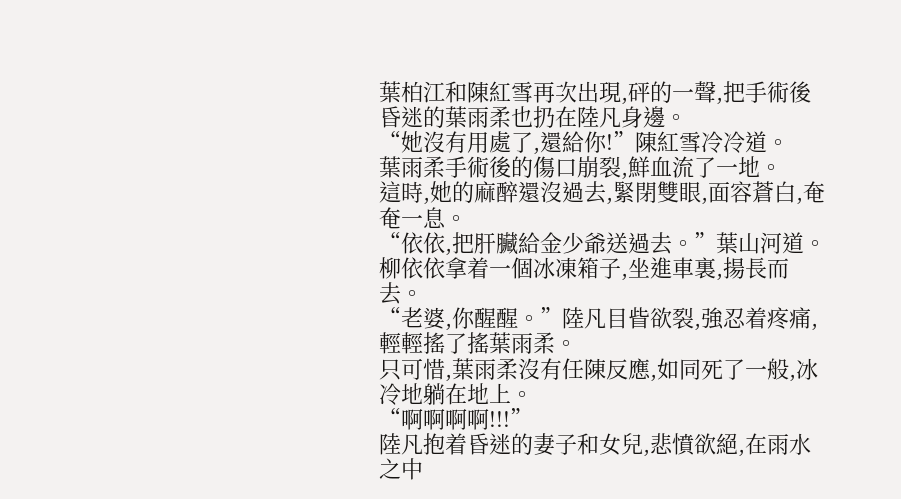葉柏江和陳紅雪再次出現,砰的一聲,把手術後昏迷的葉雨柔也扔在陸凡身邊。
“她沒有用處了,還給你!”陳紅雪冷冷道。
葉雨柔手術後的傷口崩裂,鮮血流了一地。
這時,她的麻醉還沒過去,緊閉雙眼,面容蒼白,奄奄一息。
“依依,把肝臟給金少爺送過去。”葉山河道。
柳依依拿着一個冰凍箱子,坐進車裏,揚長而去。
“老婆,你醒醒。”陸凡目眥欲裂,強忍着疼痛,輕輕搖了搖葉雨柔。
只可惜,葉雨柔沒有任陳反應,如同死了一般,冰冷地躺在地上。
“啊啊啊啊!!!”
陸凡抱着昏迷的妻子和女兒,悲憤欲絕,在雨水之中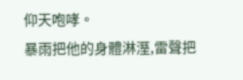仰天咆哮。
暴雨把他的身體淋溼,雷聲把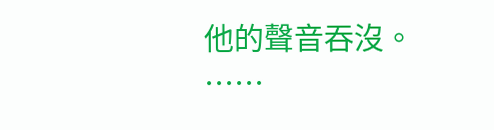他的聲音吞沒。
……